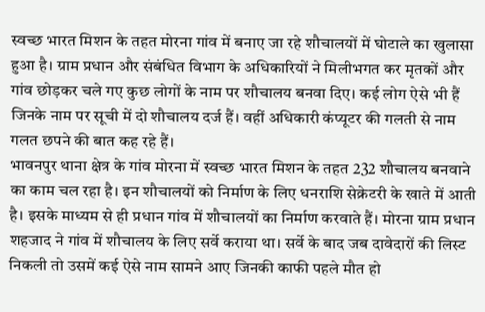स्वच्छ भारत मिशन के तहत मोरना गांव में बनाए जा रहे शौचालयों में घोटाले का खुलासा हुआ है। ग्राम प्रधान और संबंधित विभाग के अधिकारियों ने मिलीभगत कर मृतकों और गांव छोड़कर चले गए कुछ लोगों के नाम पर शौचालय बनवा दिए। कई लोग ऐसे भी हैं जिनके नाम पर सूची में दो शौचालय दर्ज हैं। वहीं अधिकारी कंप्यूटर की गलती से नाम गलत छपने की बात कह रहे हैं।
भावनपुर थाना क्षेत्र के गांव मोरना में स्वच्छ भारत मिशन के तहत 232 शौचालय बनवाने का काम चल रहा है। इन शौचालयों को निर्माण के लिए धनराशि सेक्रेटरी के खाते में आती है। इसके माध्यम से ही प्रधान गांव में शौचालयों का निर्माण करवाते हैं। मोरना ग्राम प्रधान शहजाद ने गांव में शौचालय के लिए सर्वे कराया था। सर्वे के बाद जब दावेदारों की लिस्ट निकली तो उसमें कई ऐसे नाम सामने आए जिनकी काफी पहले मौत हो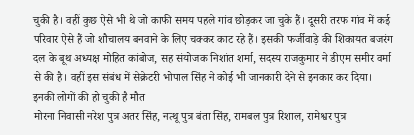चुकी है। वहीं कुछ ऐसे भी थे जो काफी समय पहले गांव छोड़कर जा चुके हैं। दूसरी तरफ गांव में कई परिवार ऐसे हैं जो शौचालय बनवाने के लिए चक्कर काट रहे हैं। इसकी फर्जीवाड़े की शिकायत बजरंग दल के बूथ अध्यक्ष मोहित कांबोज, सह संयोजक निशांत शर्मा, सदस्य राजकुमार ने डीएम समीर वर्मा से की है। वहीं इस संबंध में सेक्रेटरी भोपाल सिंह ने कोई भी जानकारी देने से इनकार कर दिया।
इनकी लोगों की हो चुकी है मौत
मोरना निवासी नरेश पुत्र अतर सिंह, नत्थू पुत्र बंता सिंह, रामबल पुत्र रिशाल, रामेश्वर पुत्र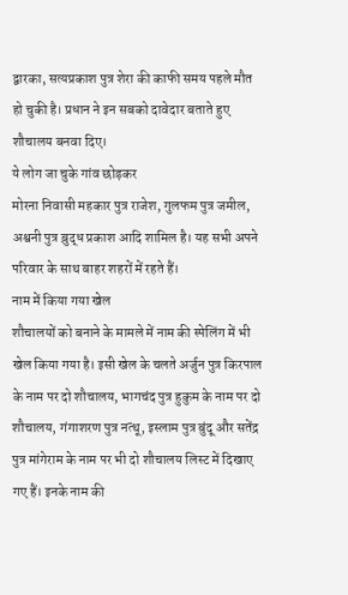द्वारका, सत्यप्रकाश पुत्र शेरा की काफी समय पहले मौत हो चुकी है। प्रधान ने इन सबको दावेदार बताते हुए शौचालय बनवा दिए।
ये लोग जा चुके गांव छोड़कर
मोरना निवासी महकार पुत्र राजेश, गुलफम पुत्र जमील, अश्वनी पुत्र ब़ुद्ध प्रकाश आदि शामिल है। यह सभी अपने परिवार के साथ बाहर शहरों में रहते हैं।
नाम में किया गया खेल
शौचालयों को बनाने के मामले में नाम की स्पेलिंग में भी खेल किया गया है। इसी खेल के चलते अर्जुन पुत्र किरपाल के नाम पर दो शौचालय, भागचंद पुत्र हुकुम के नाम पर दो शौचालय, गंगाशरण पुत्र नत्थू, इस्लाम पुत्र बुंदू और सतेंद्र पुत्र मांगेराम के नाम पर भी दो शौचालय लिस्ट में दिखाए गए हैं। इनके नाम की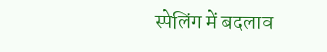स्पेलिंग में बदलाव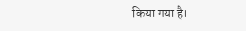किया गया है।